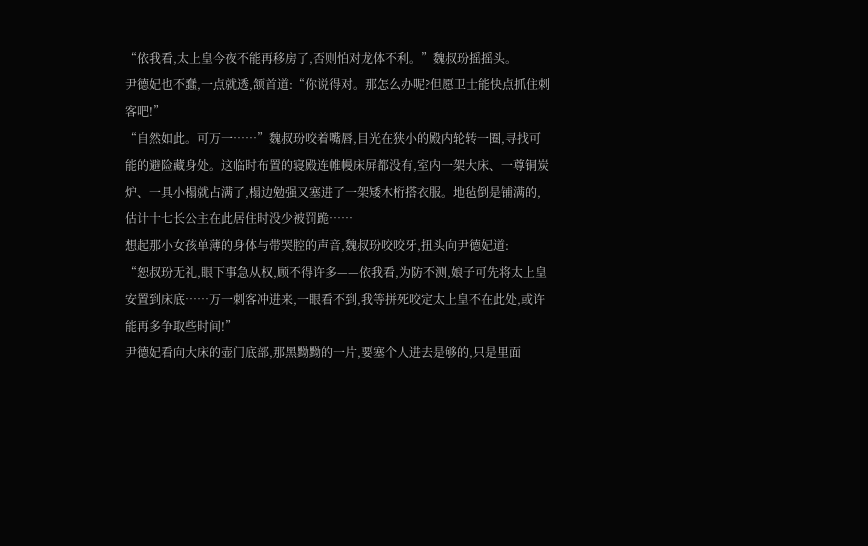“依我看,太上皇今夜不能再移房了,否则怕对龙体不利。”魏叔玢摇摇头。
尹德妃也不蠢,一点就透,颔首道:“你说得对。那怎么办呢?但愿卫士能快点抓住刺客吧!”
“自然如此。可万一……”魏叔玢咬着嘴唇,目光在狭小的殿内轮转一圈,寻找可能的避险藏身处。这临时布置的寝殿连帷幔床屏都没有,室内一架大床、一尊铜炭炉、一具小榻就占满了,榻边勉强又塞进了一架矮木桁搭衣服。地毡倒是铺满的,估计十七长公主在此居住时没少被罚跪……
想起那小女孩单薄的身体与带哭腔的声音,魏叔玢咬咬牙,扭头向尹德妃道:
“恕叔玢无礼,眼下事急从权,顾不得许多——依我看,为防不测,娘子可先将太上皇安置到床底……万一刺客冲进来,一眼看不到,我等拼死咬定太上皇不在此处,或许能再多争取些时间!”
尹德妃看向大床的壶门底部,那黑黝黝的一片,要塞个人进去是够的,只是里面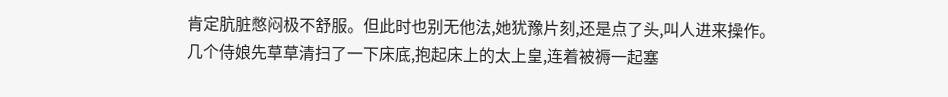肯定肮脏憋闷极不舒服。但此时也别无他法,她犹豫片刻,还是点了头,叫人进来操作。
几个侍娘先草草清扫了一下床底,抱起床上的太上皇,连着被褥一起塞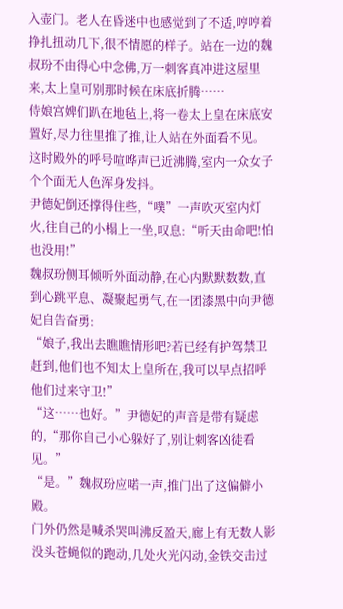入壶门。老人在昏迷中也感觉到了不适,哼哼着挣扎扭动几下,很不情愿的样子。站在一边的魏叔玢不由得心中念佛,万一刺客真冲进这屋里来,太上皇可别那时候在床底折腾……
侍娘宫婢们趴在地毡上,将一卷太上皇在床底安置好,尽力往里推了推,让人站在外面看不见。这时殿外的呼号喧哗声已近沸腾,室内一众女子个个面无人色浑身发抖。
尹德妃倒还撑得住些,“噗”一声吹灭室内灯火,往自己的小榻上一坐,叹息:“听天由命吧!怕也没用!”
魏叔玢侧耳倾听外面动静,在心内默默数数,直到心跳平息、凝聚起勇气,在一团漆黑中向尹德妃自告奋勇:
“娘子,我出去瞧瞧情形吧?若已经有护驾禁卫赶到,他们也不知太上皇所在,我可以早点招呼他们过来守卫!”
“这……也好。”尹德妃的声音是带有疑虑的,“那你自己小心躲好了,别让刺客凶徒看见。”
“是。”魏叔玢应喏一声,推门出了这偏僻小殿。
门外仍然是喊杀哭叫沸反盈天,廊上有无数人影没头苍蝇似的跑动,几处火光闪动,金铁交击过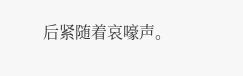后紧随着哀嚎声。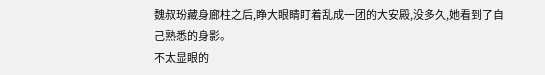魏叔玢藏身廊柱之后,睁大眼睛盯着乱成一团的大安殿,没多久,她看到了自己熟悉的身影。
不太显眼的